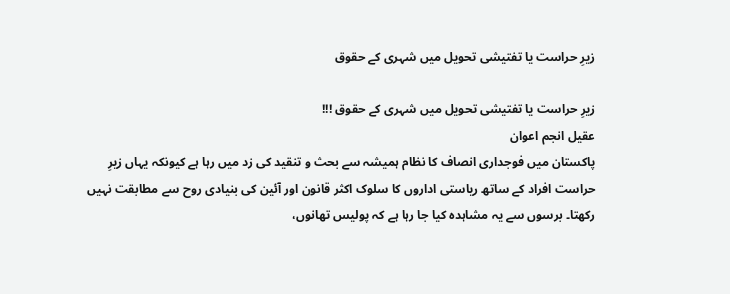زیرِ حراست یا تفتیشی تحویل میں شہری کے حقوق

زیرِ حراست یا تفتیشی تحویل میں شہری کے حقوق !!!
عقیل انجم اعوان
پاکستان میں فوجداری انصاف کا نظام ہمیشہ سے بحث و تنقید کی زد میں رہا ہے کیونکہ یہاں زیرِ حراست افراد کے ساتھ ریاستی اداروں کا سلوک اکثر قانون اور آئین کی بنیادی روح سے مطابقت نہیں رکھتا۔ برسوں سے یہ مشاہدہ کیا جا رہا ہے کہ پولیس تھانوں،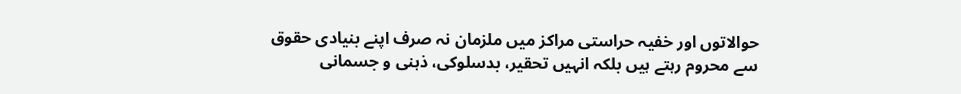حوالاتوں اور خفیہ حراستی مراکز میں ملزمان نہ صرف اپنے بنیادی حقوق سے محروم رہتے ہیں بلکہ انہیں تحقیر، بدسلوکی، ذہنی و جسمانی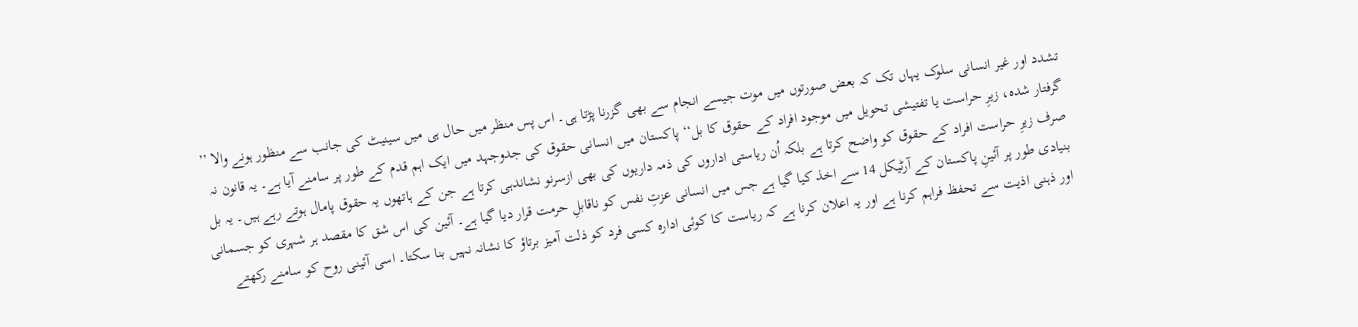تشدد اور غیر انسانی سلوک یہاں تک کہ بعض صورتوں میں موت جیسے انجام سے بھی گزرنا پڑتا ہی۔ اس پس منظر میں حال ہی میں سینیٹ کی جانب سے منظور ہونے والا ’’ گرفتار شدہ، زیرِ حراست یا تفتیشی تحویل میں موجود افراد کے حقوق کا بل‘‘ پاکستان میں انسانی حقوق کی جدوجہد میں ایک اہم قدم کے طور پر سامنے آیا ہے۔ یہ قانون نہ صرف زیرِ حراست افراد کے حقوق کو واضح کرتا ہے بلکہ اُن ریاستی اداروں کی ذمہ داریوں کی بھی ازسرنو نشاندہی کرتا ہے جن کے ہاتھوں یہ حقوق پامال ہوتے رہے ہیں۔ یہ بل بنیادی طور پر آئینِ پاکستان کے آرٹیکل 14 سے اخذ کیا گیا ہے جس میں انسانی عزتِ نفس کو ناقابلِ حرمت قرار دیا گیا ہے۔ آئین کی اس شق کا مقصد ہر شہری کو جسمانی اور ذہنی اذیت سے تحفظ فراہم کرنا ہے اور یہ اعلان کرنا ہے کہ ریاست کا کوئی ادارہ کسی فرد کو ذلت آمیز برتاؤ کا نشانہ نہیں بنا سکتا۔ اسی آئینی روح کو سامنے رکھتے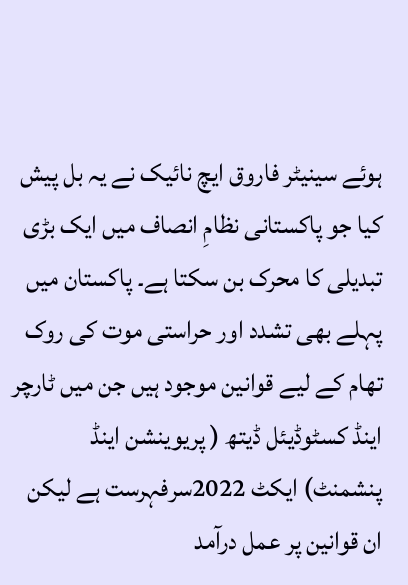ہوئے سینیٹر فاروق ایچ نائیک نے یہ بل پیش کیا جو پاکستانی نظامِ انصاف میں ایک بڑی تبدیلی کا محرک بن سکتا ہے۔ پاکستان میں پہلے بھی تشدد اور حراستی موت کی روک تھام کے لیے قوانین موجود ہیں جن میں ٹارچر اینڈ کسٹوڈیئل ڈیتھ ( پریوینشن اینڈ پنشمنٹ) ایکٹ 2022سرفہرست ہے لیکن ان قوانین پر عمل درآمد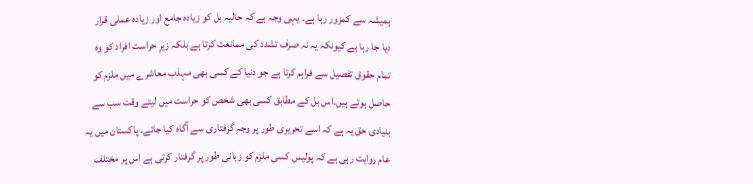ہمیشہ سے کمزور رہا ہے۔ یہی وجہ ہے کہ حالیہ بل کو زیادہ جامع اور زیادہ عملی قرار دیا جا رہا ہے کیونکہ یہ نہ صرف تشدد کی ممانعت کرتا ہے بلکہ زیرِ حراست افراد کو وہ تمام حقوق تفصیل سے فراہم کرتا ہے جو دنیا کے کسی بھی مہذب معاشرے میں ملزم کو حاصل ہوتے ہیں۔اس بل کے مطابق کسی بھی شخص کو حراست میں لیتے وقت سب سے بنیادی حق یہ ہے کہ اسے تحریری طور پر وجہِ گرفتاری سے آگاہ کیا جائے۔ پاکستان میں یہ عام روایت رہی ہے کہ پولیس کسی ملزم کو زبانی طور پر گرفتار کرتی ہے اس پر مختلف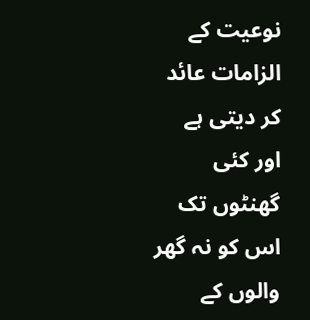نوعیت کے الزامات عائد کر دیتی ہے اور کئی گھنٹوں تک اس کو نہ گھر والوں کے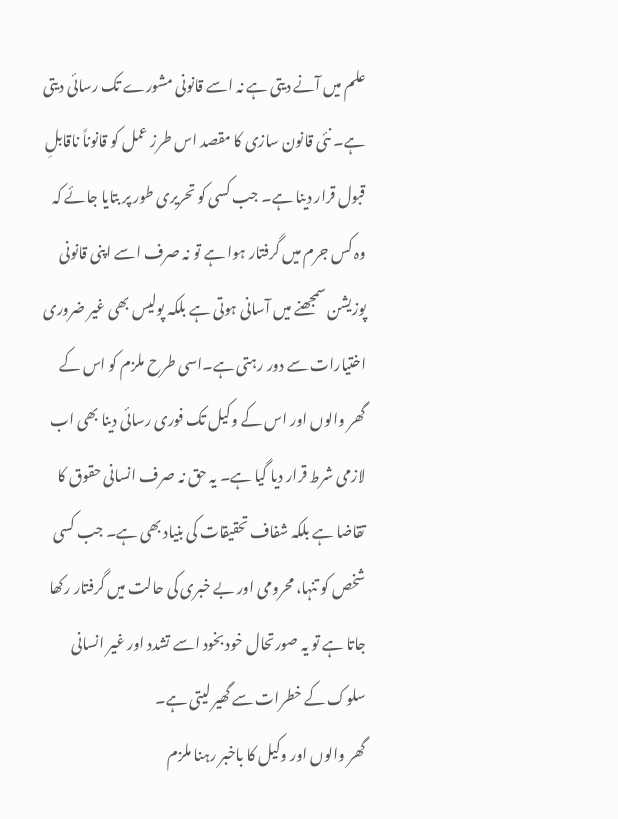علم میں آنے دیتی ہے نہ اسے قانونی مشورے تک رسائی دیتی ہے۔ نئی قانون سازی کا مقصد اس طرز عمل کو قانوناً ناقابلِ قبول قرار دینا ہے۔ جب کسی کو تحریری طور پر بتایا جائے کہ وہ کس جرم میں گرفتار ہوا ہے تو نہ صرف اسے اپنی قانونی پوزیشن سمجھنے میں آسانی ہوتی ہے بلکہ پولیس بھی غیر ضروری اختیارات سے دور رہتی ہے۔اسی طرح ملزم کو اس کے گھر والوں اور اس کے وکیل تک فوری رسائی دینا بھی اب لازمی شرط قرار دیا گیا ہے۔ یہ حق نہ صرف انسانی حقوق کا تقاضا ہے بلکہ شفاف تحقیقات کی بنیاد بھی ہے۔ جب کسی شخص کو تنہا، محرومی اور بے خبری کی حالت میں گرفتار رکھا جاتا ہے تو یہ صورتحال خود بخود اسے تشدد اور غیر انسانی سلوک کے خطرات سے گھیر لیتی ہے۔
گھر والوں اور وکیل کا باخبر رہنا ملزم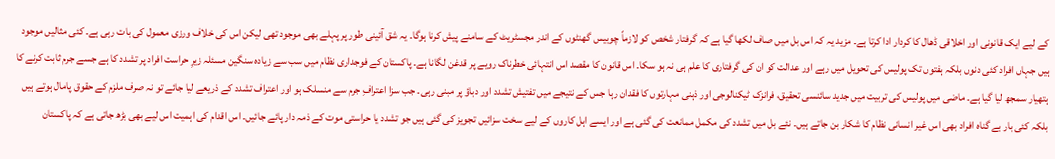کے لیے ایک قانونی اور اخلاقی ڈھال کا کردار ادا کرتا ہے۔ مزید یہ کہ اس بل میں صاف لکھا گیا ہے کہ گرفتار شخص کو لازماً چوبیس گھنٹوں کے اندر مجسٹریٹ کے سامنے پیش کرنا ہوگا۔ یہ شق آئینی طور پر پہلے بھی موجود تھی لیکن اس کی خلاف ورزی معمول کی بات رہی ہے۔ کئی مثالیں موجود ہیں جہاں افراد کئی دنوں بلکہ ہفتوں تک پولیس کی تحویل میں رہے اور عدالت کو ان کی گرفتاری کا علم ہی نہ ہو سکا۔ اس قانون کا مقصد اس انتہائی خطرناک رویے پر قدغن لگانا ہے۔ پاکستان کے فوجداری نظام میں سب سے زیادہ سنگین مسئلہ زیرِ حراست افراد پر تشدد کا ہے جسے جرم ثابت کرنے کا ہتھیار سمجھ لیا گیا ہے۔ ماضی میں پولیس کی تربیت میں جدید سائنسی تحقیق، فرانزک ٹیکنالوجی اور ذہنی مہارتوں کا فقدان رہا جس کے نتیجے میں تفتیش تشدد اور دباؤ پر مبنی رہی۔ جب سزا اعترافِ جرم سے منسلک ہو اور اعتراف تشدد کے ذریعے لیا جائے تو نہ صرف ملزم کے حقوق پامال ہوتے ہیں بلکہ کئی بار بے گناہ افراد بھی اس غیر انسانی نظام کا شکار بن جاتے ہیں۔ نئے بل میں تشدد کی مکمل ممانعت کی گئی ہے اور ایسے اہل کاروں کے لیے سخت سزائیں تجویز کی گئی ہیں جو تشدد یا حراستی موت کے ذمہ دار پائے جائیں۔ اس اقدام کی اہمیت اس لیے بھی بڑھ جاتی ہے کہ پاکستان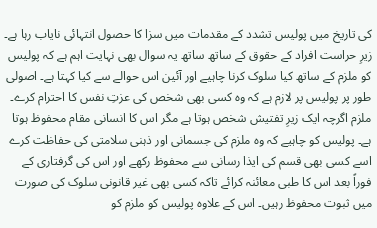کی تاریخ میں پولیس تشدد کے مقدمات میں سزا کا حصول انتہائی نایاب رہا ہے۔ زیرِ حراست افراد کے حقوق کے ساتھ ساتھ یہ سوال بھی نہایت اہم ہے کہ پولیس کو ملزم کے ساتھ کیا سلوک کرنا چاہیے اور آئین اس حوالے سے کیا کہتا ہے۔ اصولی طور پر پولیس پر لازم ہے کہ وہ کسی بھی شخص کی عزتِ نفس کا احترام کرے۔ ملزم اگرچہ ایک زیرِ تفتیش شخص ہوتا ہے مگر اس کا انسانی مقام محفوظ ہوتا ہے۔ پولیس کو چاہیے کہ وہ ملزم کی جسمانی اور ذہنی سلامتی کی حفاظت کرے اسے کسی بھی قسم کی ایذا رسانی سے محفوظ رکھے اور اس کی گرفتاری کے فوراً بعد اس کا طبی معائنہ کرائے تاکہ کسی بھی غیر قانونی سلوک کی صورت میں ثبوت محفوظ رہیں۔ اس کے علاوہ پولیس کو ملزم کو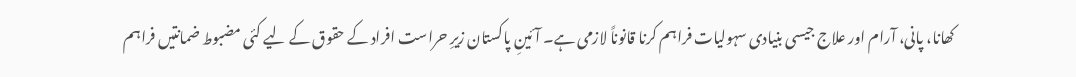کھانا، پانی، آرام اور علاج جیسی بنیادی سہولیات فراہم کرنا قانوناً لازمی ہے۔ آئینِ پاکستان زیرِ حراست افراد کے حقوق کے لیے کئی مضبوط ضمانتیں فراہم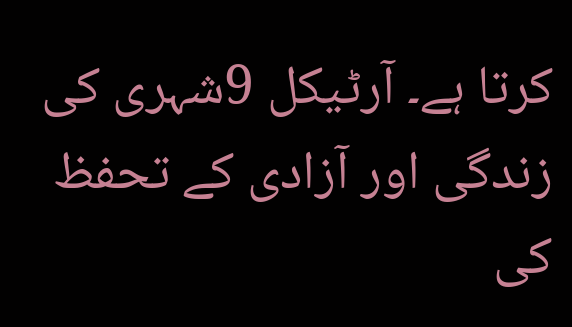کرتا ہے۔ آرٹیکل 9شہری کی زندگی اور آزادی کے تحفظ کی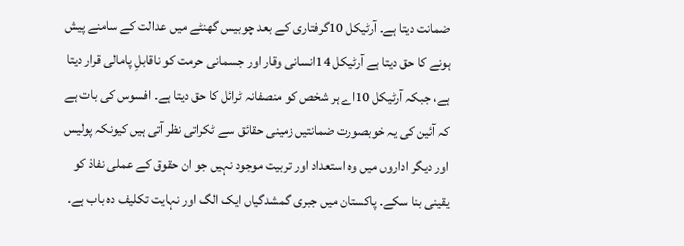ضمانت دیتا ہے۔ آرٹیکل 10گرفتاری کے بعد چوبیس گھنٹے میں عدالت کے سامنے پیش ہونے کا حق دیتا ہے آرٹیکل 14انسانی وقار اور جسمانی حرمت کو ناقابلِ پامالی قرار دیتا ہے، جبکہ آرٹیکل 10اے ہر شخص کو منصفانہ ٹرائل کا حق دیتا ہے۔ افسوس کی بات ہے کہ آئین کی یہ خوبصورت ضمانتیں زمینی حقائق سے ٹکراتی نظر آتی ہیں کیونکہ پولیس اور دیگر اداروں میں وہ استعداد اور تربیت موجود نہیں جو ان حقوق کے عملی نفاذ کو یقینی بنا سکے۔ پاکستان میں جبری گمشدگیاں ایک الگ اور نہایت تکلیف دہ باب ہے۔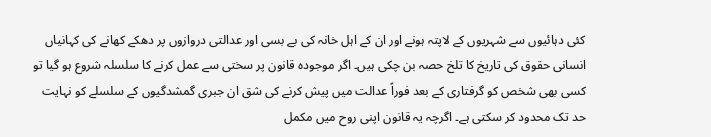کئی دہائیوں سے شہریوں کے لاپتہ ہونے اور ان کے اہل خانہ کی بے بسی اور عدالتی دروازوں پر دھکے کھانے کی کہانیاں انسانی حقوق کی تاریخ کا تلخ حصہ بن چکی ہیں۔ اگر موجودہ قانون پر سختی سے عمل کرنے کا سلسلہ شروع ہو گیا تو کسی بھی شخص کو گرفتاری کے بعد فوراً عدالت میں پیش کرنے کی شق ان جبری گمشدگیوں کے سلسلے کو نہایت حد تک محدود کر سکتی ہے۔ اگرچہ یہ قانون اپنی روح میں مکمل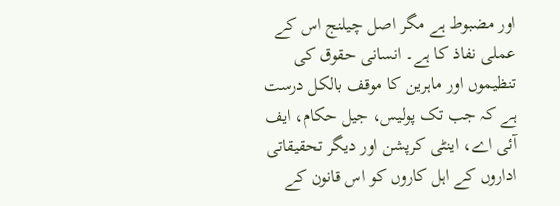اور مضبوط ہے مگر اصل چیلنج اس کے عملی نفاذ کا ہے۔ انسانی حقوق کی تنظیموں اور ماہرین کا موقف بالکل درست ہے کہ جب تک پولیس، جیل حکام، ایف آئی اے، اینٹی کرپشن اور دیگر تحقیقاتی اداروں کے اہل کاروں کو اس قانون کے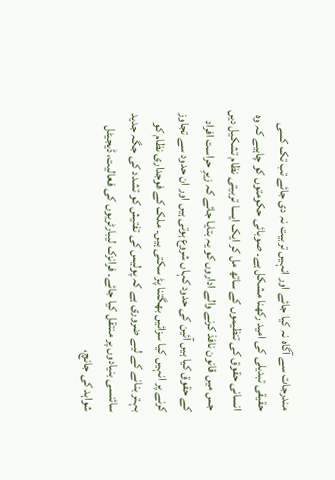مندرجات سے آگاہ نہ کیا جائے اور انہیں تربیت نہ دی جائے تب تک کسی حقیقی تبدیلی کی امید رکھنا مشکل ہے۔ صوبائی حکومتوں کو چاہیے کہ وہ انسانی حقوق کی تنظیموں کے ساتھ مل کر ایک ایسا تربیتی نظام تشکیل دیں جس میں قانون نافذ کرنے والے اداروں کو یہ بتایا جائے کہ زیرِ حراست افراد کے حقوق کیا ہیں آئین کی حدود کہاں شروع ہوتی ہیں اور ان حدود سے تجاوز کرنے پر انہیں کیا سزائیں بھگتنا پڑ سکتی ہیں۔ ملک کے فوجداری نظام کو بہتر بنانے کے لیے ضروری ہے کہ پولیس کی تفتیش کو تشدد کی جگہ جدید سائنسی بنیادوں پر منتقل کیا جائے۔ فرانزک لیبارٹریوں کی فعالیت، ڈیجیٹل شواہد کی جانچ،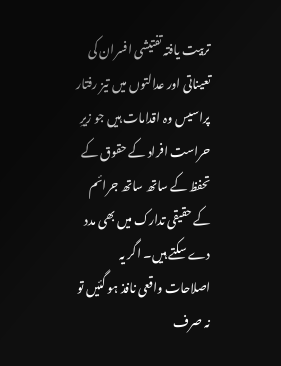تربیت یافتہ تفتیشی افسران کی تعیناتی اور عدالتوں میں تیز رفتار پراسیس وہ اقدامات ہیں جو زیرِ حراست افراد کے حقوق کے تحفظ کے ساتھ ساتھ جرائم کے حقیقی تدارک میں بھی مدد دے سکتے ہیں۔ اگر یہ اصلاحات واقعی نافذ ہو گئیں تو نہ صرف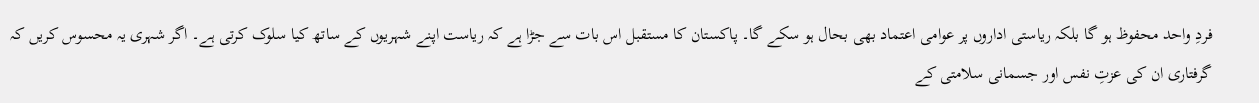فردِ واحد محفوظ ہو گا بلکہ ریاستی اداروں پر عوامی اعتماد بھی بحال ہو سکے گا۔ پاکستان کا مستقبل اس بات سے جڑا ہے کہ ریاست اپنے شہریوں کے ساتھ کیا سلوک کرتی ہے۔ اگر شہری یہ محسوس کریں کہ گرفتاری ان کی عزتِ نفس اور جسمانی سلامتی کے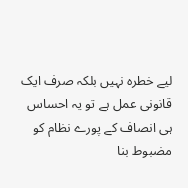لیے خطرہ نہیں بلکہ صرف ایک قانونی عمل ہے تو یہ احساس ہی انصاف کے پورے نظام کو مضبوط بنا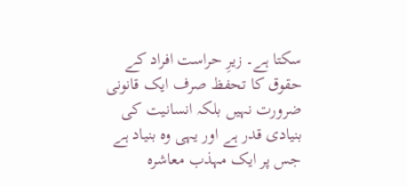سکتا ہے۔ زیرِ حراست افراد کے حقوق کا تحفظ صرف ایک قانونی ضرورت نہیں بلکہ انسانیت کی بنیادی قدر ہے اور یہی وہ بنیاد ہے جس پر ایک مہذب معاشرہ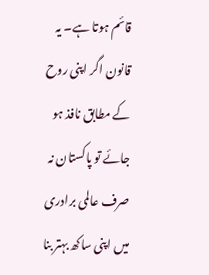قائم ہوتا ہے۔ یہ قانون اگر اپنی روح کے مطابق نافذ ہو جائے تو پاکستان نہ صرف عالمی برادری میں اپنی ساکھ بہتر بنا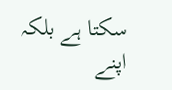سکتا ہے بلکہ اپنے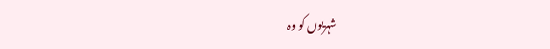شہریوں کو وہ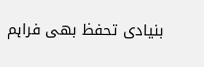بنیادی تحفظ بھی فراہم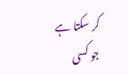کر سکتا ہے جو کسی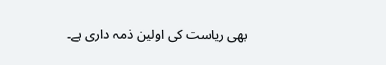بھی ریاست کی اولین ذمہ داری ہے۔